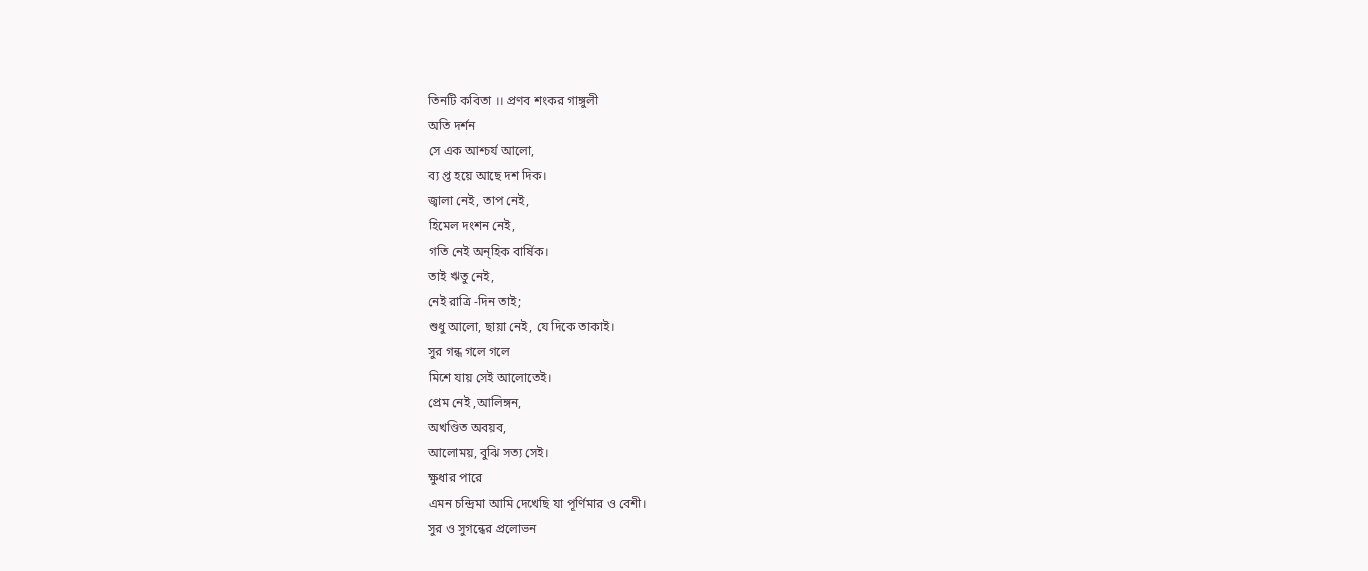তিনটি কবিতা ।। প্রণব শংকর গাঙ্গুলী
অতি দর্শন
সে এক আশ্চর্য আলো,
ব্য প্ত হয়ে আছে দশ দিক।
জ্বালা নেই, তাপ নেই,
হিমেল দংশন নেই,
গতি নেই অন্হিক বার্ষিক।
তাই ঋতু নেই,
নেই রাত্রি -দিন তাই;
শুধু আলো, ছায়া নেই, যে দিকে তাকাই।
সুর গন্ধ গলে গলে
মিশে যায় সেই আলোতেই।
প্রেম নেই ,আলিঙ্গন,
অখণ্ডিত অবয়ব,
আলোময়, বুঝি সত্য সেই।
ক্ষুধার পারে
এমন চন্দ্রিমা আমি দেখেছি যা পূর্ণিমার ও বেশী।
সুর ও সুগন্ধের প্রলোভন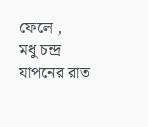ফেলে ,
মধু চন্দ্র যাপনের রাত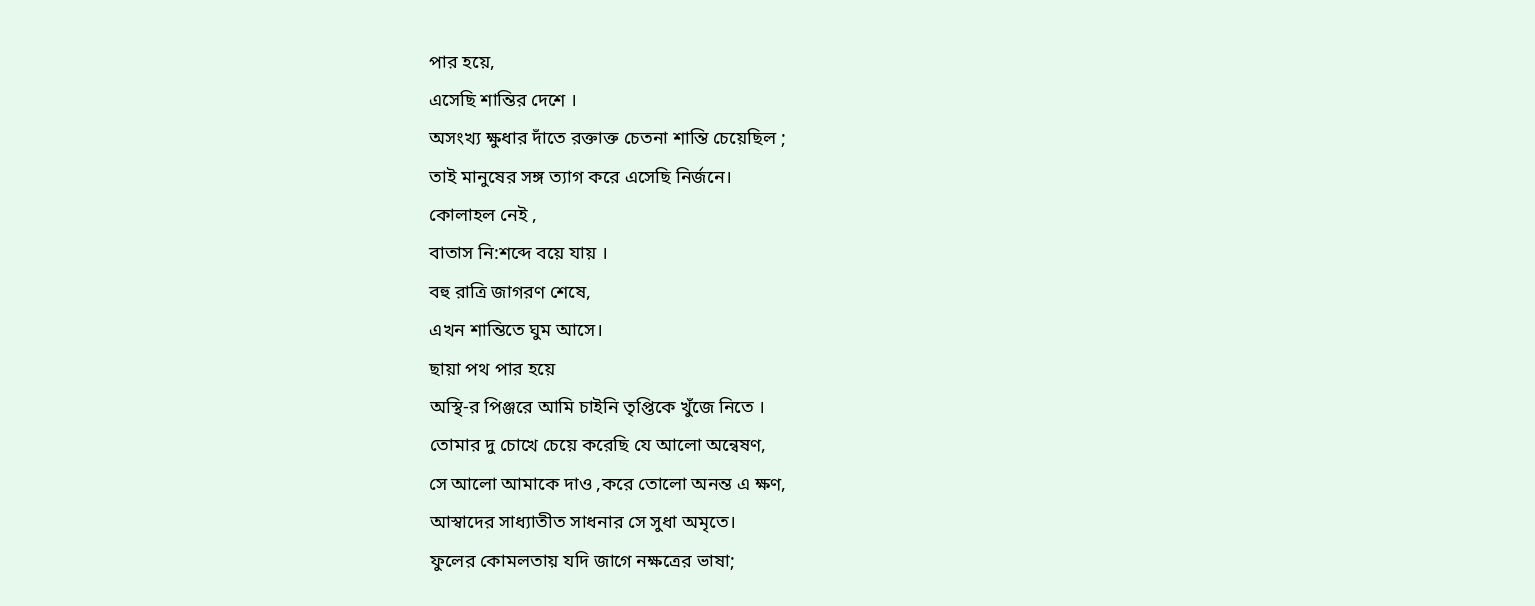পার হয়ে,
এসেছি শান্তির দেশে ।
অসংখ্য ক্ষুধার দাঁতে রক্তাক্ত চেতনা শান্তি চেয়েছিল ;
তাই মানুষের সঙ্গ ত্যাগ করে এসেছি নির্জনে।
কোলাহল নেই ,
বাতাস নি:শব্দে বয়ে যায় ।
বহু রাত্রি জাগরণ শেষে,
এখন শান্তিতে ঘুম আসে।
ছায়া পথ পার হয়ে
অস্থি-র পিঞ্জরে আমি চাইনি তৃপ্তিকে খুঁজে নিতে ।
তোমার দু চোখে চেয়ে করেছি যে আলো অন্বেষণ,
সে আলো আমাকে দাও ,করে তোলো অনন্ত এ ক্ষণ,
আস্বাদের সাধ্যাতীত সাধনার সে সুধা অমৃতে।
ফুলের কোমলতায় যদি জাগে নক্ষত্রের ভাষা;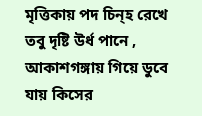মৃত্তিকায় পদ চিন্হ রেখে তবু দৃষ্টি উর্ধ পানে ,
আকাশগঙ্গায় গিয়ে ডুবে যায় কিসের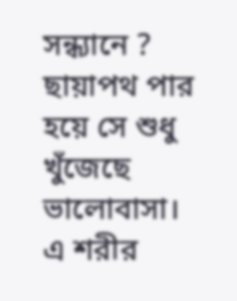সন্ধ্যানে ?
ছায়াপথ পার হয়ে সে শুধু খুঁজেছে ভালোবাসা।
এ শরীর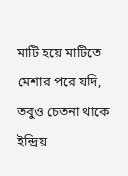মাটি হয়ে মাটিতে মেশার পরে যদি,
তবুও চেতনা থাকে ইন্দ্রিয়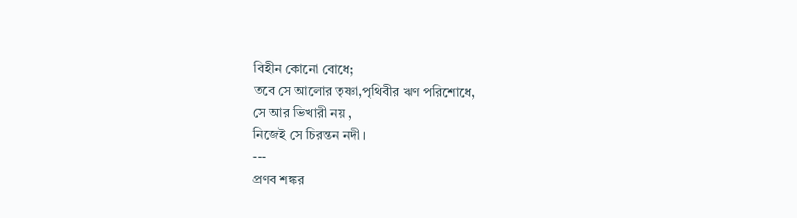বিহীন কোনো বোধে;
তবে সে আলোর তৃষ্ণা,পৃথিবীর ঋণ পরিশোধে,
সে আর ভিখারী নয় ,
নিজেই সে চিরন্তন নদী।
---
প্রণব শঙ্কর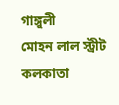গাঙ্গুলী
মোহন লাল স্ট্রীট কলকাতা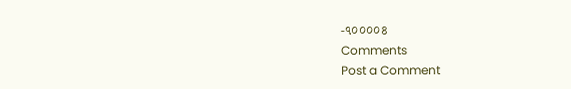-৭০০০০৪
Comments
Post a Comment